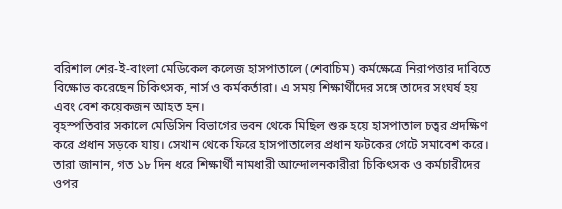বরিশাল শের-ই-বাংলা মেডিকেল কলেজ হাসপাতালে (শেবাচিম) কর্মক্ষেত্রে নিরাপত্তার দাবিতে বিক্ষোভ করেছেন চিকিৎসক, নার্স ও কর্মকর্তারা। এ সময় শিক্ষার্থীদের সঙ্গে তাদের সংঘর্ষ হয় এবং বেশ কয়েকজন আহত হন।
বৃহস্পতিবার সকালে মেডিসিন বিভাগের ভবন থেকে মিছিল শুরু হয়ে হাসপাতাল চত্বর প্রদক্ষিণ করে প্রধান সড়কে যায়। সেখান থেকে ফিরে হাসপাতালের প্রধান ফটকের গেটে সমাবেশ করে।
তারা জানান, গত ১৮ দিন ধরে শিক্ষার্থী নামধারী আন্দোলনকারীরা চিকিৎসক ও কর্মচারীদের ওপর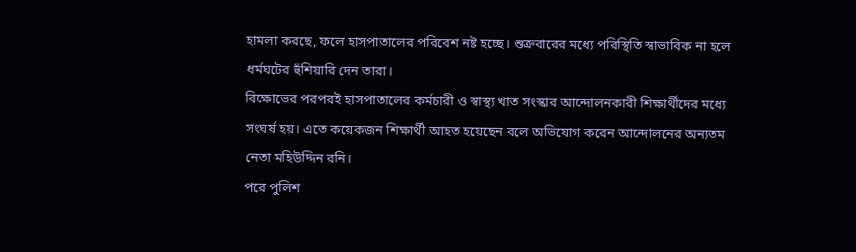হামলা করছে, ফলে হাসপাতালের পরিবেশ নষ্ট হচ্ছে। শুক্রবারের মধ্যে পরিস্থিতি স্বাভাবিক না হলে ধর্মঘটের হুঁশিয়ারি দেন তারা।
বিক্ষোভের পরপরই হাসপাতালের কর্মচারী ও স্বাস্থ্য খাত সংস্কার আন্দোলনকারী শিক্ষার্থীদের মধ্যে সংঘর্ষ হয়। এতে কয়েকজন শিক্ষার্থী আহত হয়েছেন বলে অভিযোগ করেন আন্দোলনের অন্যতম নেতা মহিউদ্দিন রনি।
পরে পুলিশ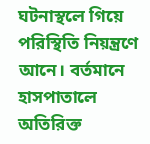ঘটনাস্থলে গিয়ে পরিস্থিতি নিয়ন্ত্রণে আনে। বর্তমানে হাসপাতালে অতিরিক্ত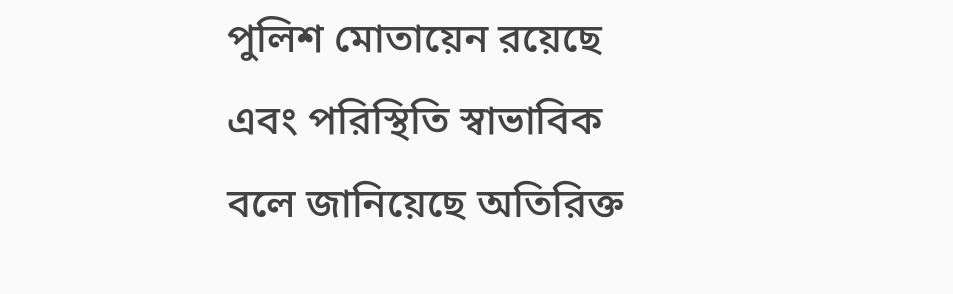পুলিশ মোতায়েন রয়েছে এবং পরিস্থিতি স্বাভাবিক বলে জানিয়েছে অতিরিক্ত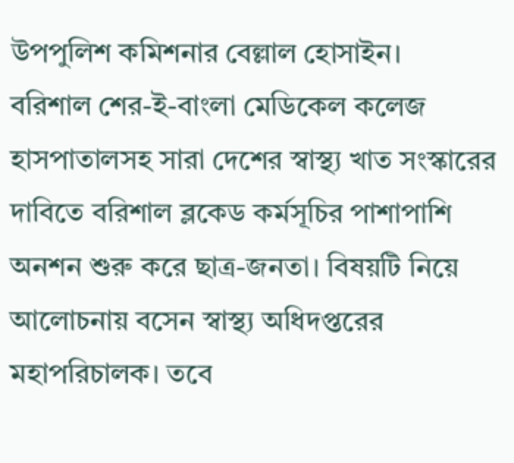উপপুলিশ কমিশনার বেল্লাল হোসাইন।
বরিশাল শের-ই-বাংলা মেডিকেল কলেজ হাসপাতালসহ সারা দেশের স্বাস্থ্য খাত সংস্কারের দাবিতে বরিশাল ব্লকেড কর্মসূচির পাশাপাশি অনশন শুরু করে ছাত্র-জনতা। বিষয়টি নিয়ে আলোচনায় বসেন স্বাস্থ্য অধিদপ্তরের মহাপরিচালক। তবে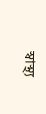স্বাস্থ্য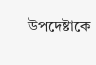উপদেষ্টাকে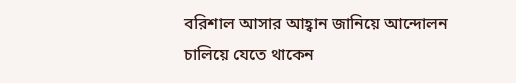বরিশাল আসার আহ্বান জানিয়ে আন্দোলন চালিয়ে যেতে থাকেন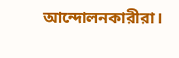আন্দোলনকারীরা।